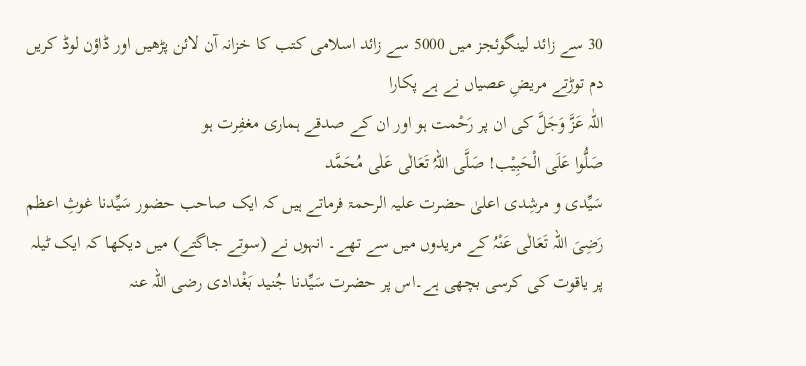30 سے زائد لینگوئجز میں 5000 سے زائد اسلامی کتب کا خزانہ آن لائن پڑھیں اور ڈاؤن لوڈ کریں
دم توڑتے مریضِ عصیاں نے ہے پکارا
اللّٰہ عَزَّ وَجَلَّ کی ان پر رَحْمت ہو اور ان کے صدقے ہماری مغفِرت ہو
صَلُّوا عَلَی الْحَبِیْب! صَلَّی اللہُ تَعَالٰی عَلٰی مُحَمَّد
سَیِّدی و مرشِدی اعلیٰ حضرت علیہ الرحمۃ فرماتے ہیں کہ ایک صاحب حضور سَیِّدنا غوثِ اعظم رَضِیَ اللہ تَعَالٰی عَنْہُ کے مریدوں میں سے تھے۔ انہوں نے (سوتے جاگتے) میں دیکھا کہ ایک ٹیلہ پر یاقوت کی کرسی بچھی ہے۔اس پر حضرت سَیِّدنا جُنید بَغْدادی رضی اللہ عنہ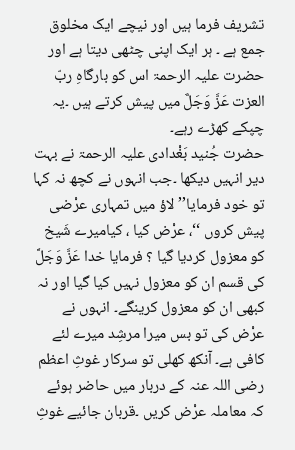تشریف فرما ہیں اور نیچے ایک مخلوق جمع ہے ۔ ہر ایک اپنی چٹھی دیتا ہے اور حضرت علیہ الرحمۃ اس کو بارگاہِ ربّ العزت عَزَّ وَجَلَّ میں پیش کرتے ہیں ۔یہ چپکے کھڑے رہے۔
حضرت جُنید بَغْدادی علیہ الرحمۃ نے بہت دیر انہیں دیکھا ۔جب انہوں نے کچھ نہ کہا تو خود فرمایا’’لاؤ میں تمہاری عرْضی پیش کروں ‘‘، عرْض کیا ، کیامیرے شَیخ کو معزول کردیا گیا ؟ فرمایا خدا عَزَّ وَجَلَّ کی قسم ان کو معزول نہیں کیا گیا اور نہ کبھی ان کو معزول کرینگے۔ انہوں نے عرْض کی تو بس میرا مرشِد میرے لئے کافی ہے۔ آنکھ کھلی تو سرکار غوثِ اعظم رضی اللہ عنہ کے دربار میں حاضر ہوئے کہ معاملہ عرْض کریں ۔قربان جائیے غوثِ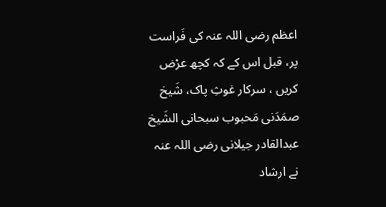اعظم رضی اللہ عنہ کی فَراست پر، قبل اس کے کہ کچھ عرْض کریں ، سرکار غوثِ پاک، شَیخ صمَدَنی مَحبوب سبحانی الشَیخ عبدالقادر جیلانی رضی اللہ عنہ نے ارشاد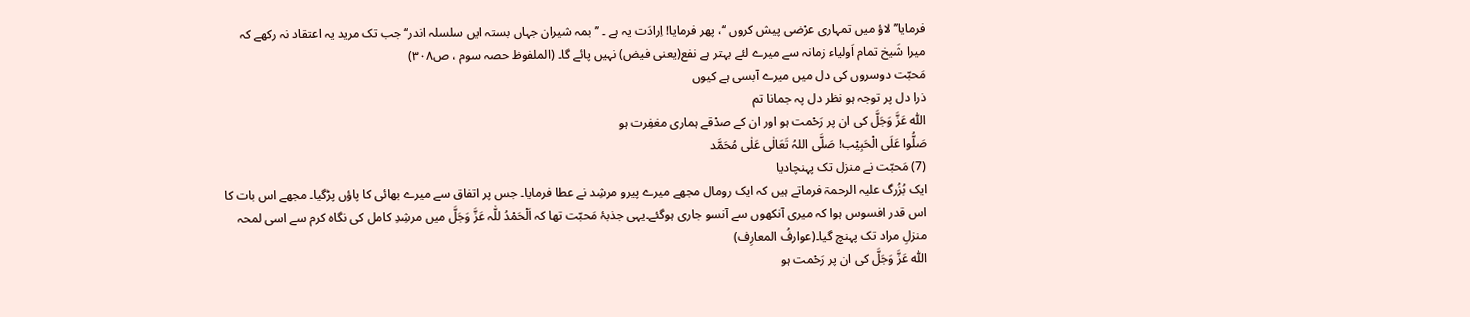فرمایا’’لاؤ میں تمہاری عرْضی پیش کروں ‘‘، پھر فرمایا! اِرادَت یہ ہے ۔ ’’بمہ شیران جہاں بستہ ایں سلسلہ اندر‘‘ جب تک مرید یہ اعتقاد نہ رکھے کہ میرا شَیخ تمام اَولیاء زمانہ سے میرے لئے بہتر ہے نفع(یعنی فیض) نہیں پائے گا۔ (الملفوظ حصہ سوم ، ص۳۰۸)
مَحبّت دوسروں کی دل میں میرے آبسی ہے کیوں
ذرا دل پر توجہ ہو نظر دل پہ جمانا تم
اللّٰہ عَزَّ وَجَلَّ کی ان پر رَحْمت ہو اور ان کے صدْقے ہماری مغفِرت ہو
صَلُّوا عَلَی الْحَبِیْب! صَلَّی اللہُ تَعَالٰی عَلٰی مُحَمَّد
(7) مَحبّت نے منزل تک پہنچادیا
ایک بُزُرگ علیہ الرحمۃ فرماتے ہیں کہ ایک رومال مجھے میرے پیرو مرشِد نے عطا فرمایا۔ جس پر اتفاق سے میرے بھائی کا پاؤں پڑگیا۔ مجھے اس بات کا اس قدر افسوس ہوا کہ میری آنکھوں سے آنسو جاری ہوگئے۔یہی جذبۂ مَحبّت تھا کہ اَلْحَمْدُ للّٰہ عَزَّ وَجَلَّ میں مرشِدِ کامل کی نگاہ کرم سے اسی لمحہ منزلِ مراد تک پہنچ گیا۔(عوارفُ المعارِف)
اللّٰہ عَزَّ وَجَلَّ کی ان پر رَحْمت ہو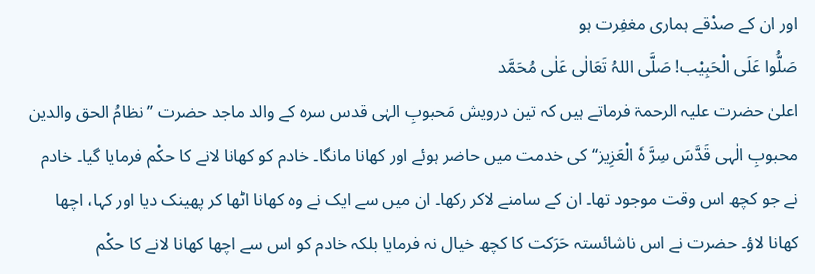اور ان کے صدْقے ہماری مغفِرت ہو
صَلُّوا عَلَی الْحَبِیْب! صَلَّی اللہُ تَعَالٰی عَلٰی مُحَمَّد
اعلیٰ حضرت علیہ الرحمۃ فرماتے ہیں کہ تین درویش مَحبوبِ الہٰی قدس سرہ کے والد ماجد حضرت ’’نظامُ الحق والدین محبوبِ الٰہی قَدَّسَ سِرَّ ہٗ الْعَزِیز‘‘کی خدمت میں حاضر ہوئے اور کھانا مانگا۔ خادم کو کھانا لانے کا حکْم فرمایا گیا۔ خادم نے جو کچھ اس وقت موجود تھا۔ ان کے سامنے لاکر رکھا۔ ان میں سے ایک نے وہ کھانا اٹھا کر پھینک دیا اور کہا، اچھا کھانا لاؤ۔ حضرت نے اس ناشائستہ حَرَکت کا کچھ خیال نہ فرمایا بلکہ خادم کو اس سے اچھا کھانا لانے کا حکْم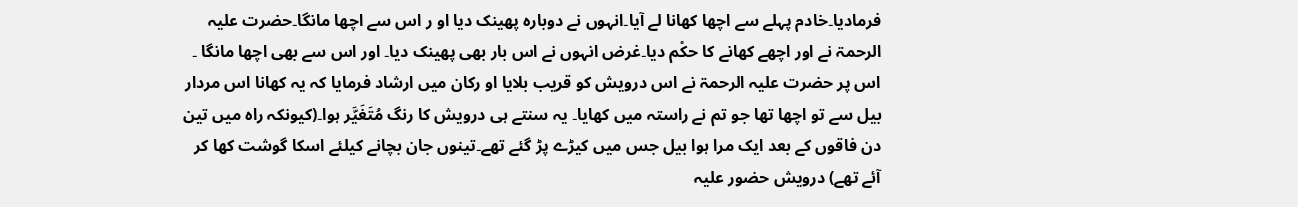فرمادیا۔خادم پہلے سے اچھا کھانا لے آیا۔انہوں نے دوبارہ پھینک دیا او ر اس سے اچھا مانگا۔حضرت علیہ الرحمۃ نے اور اچھے کھانے کا حکْم دیا۔غرض انہوں نے اس بار بھی پھینک دیا۔ اور اس سے بھی اچھا مانگا ۔
اس پر حضرت علیہ الرحمۃ نے اس درویش کو قریب بلایا او رکان میں ارشاد فرمایا کہ یہ کھانا اس مردار بیل سے تو اچھا تھا جو تم نے راستہ میں کھایا۔ یہ سنتے ہی درویش کا رنگ مُتَغَیَّر ہوا۔(کیونکہ راہ میں تین دن فاقوں کے بعد ایک مرا ہوا بیل جس میں کیڑے پڑ گئے تھے۔تینوں جان بچانے کیلئے اسکا گوشت کھا کر آئے تھے) درویش حضور علیہ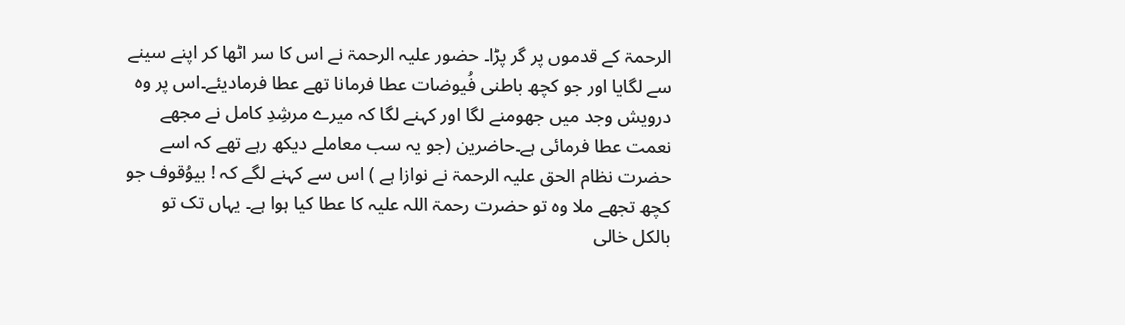الرحمۃ کے قدموں پر گر پڑا۔ حضور علیہ الرحمۃ نے اس کا سر اٹھا کر اپنے سینے سے لگایا اور جو کچھ باطنی فُیوضات عطا فرمانا تھے عطا فرمادیئے۔اس پر وہ درویش وجد میں جھومنے لگا اور کہنے لگا کہ میرے مرشِدِ کامل نے مجھے نعمت عطا فرمائی ہے۔حاضرین (جو یہ سب معاملے دیکھ رہے تھے کہ اسے حضرت نظام الحق علیہ الرحمۃ نے نوازا ہے ) اس سے کہنے لگے کہ ! بیوُقوف جو کچھ تجھے ملا وہ تو حضرت رحمۃ اللہ علیہ کا عطا کیا ہوا ہے۔ یہاں تک تو بالکل خالی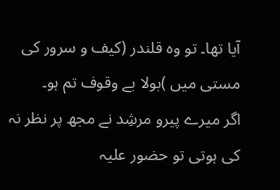آیا تھا۔ تو وہ قلندر (کیف و سرور کی مستی میں )بولا بے وقوف تم ہو۔
اگر میرے پیرو مرشِد نے مجھ پر نظر نہ کی ہوتی تو حضور علیہ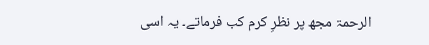الرحمۃ مجھ پر نظرِ کرم کب فرماتے۔ یہ اسی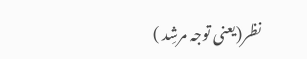نظر(یعنی توجہ مرشِد )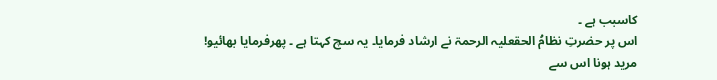کاسبب ہے ۔
اس پر حضرتِ نظامُ الحقعلیہ الرحمۃ نے ارشاد فرمایا۔ یہ سچ کہتا ہے ۔ پھرفرمایا بھائیو! مرید ہونا اس سے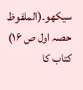سیکھو۔(الملفوظ حصہ اول ص ۱۶)
کتاب کا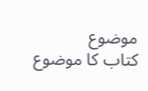موضوع
کتاب کا موضوع